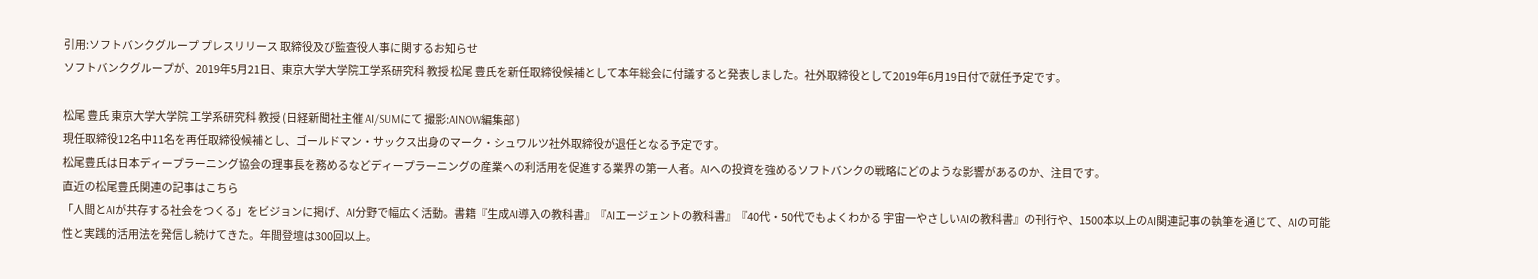引用:ソフトバンクグループ プレスリリース 取締役及び監査役人事に関するお知らせ
ソフトバンクグループが、2019年5月21日、東京大学大学院工学系研究科 教授 松尾 豊氏を新任取締役候補として本年総会に付議すると発表しました。社外取締役として2019年6月19日付で就任予定です。

松尾 豊氏 東京大学大学院 工学系研究科 教授 (日経新聞社主催 AI/SUMにて 撮影:AINOW編集部 )
現任取締役12名中11名を再任取締役候補とし、ゴールドマン・サックス出身のマーク・シュワルツ社外取締役が退任となる予定です。
松尾豊氏は日本ディープラーニング協会の理事長を務めるなどディープラーニングの産業への利活用を促進する業界の第一人者。AIへの投資を強めるソフトバンクの戦略にどのような影響があるのか、注目です。
直近の松尾豊氏関連の記事はこちら
「人間とAIが共存する社会をつくる」をビジョンに掲げ、AI分野で幅広く活動。書籍『生成AI導入の教科書』『AIエージェントの教科書』『40代・50代でもよくわかる 宇宙一やさしいAIの教科書』の刊行や、1500本以上のAI関連記事の執筆を通じて、AIの可能性と実践的活用法を発信し続けてきた。年間登壇は300回以上。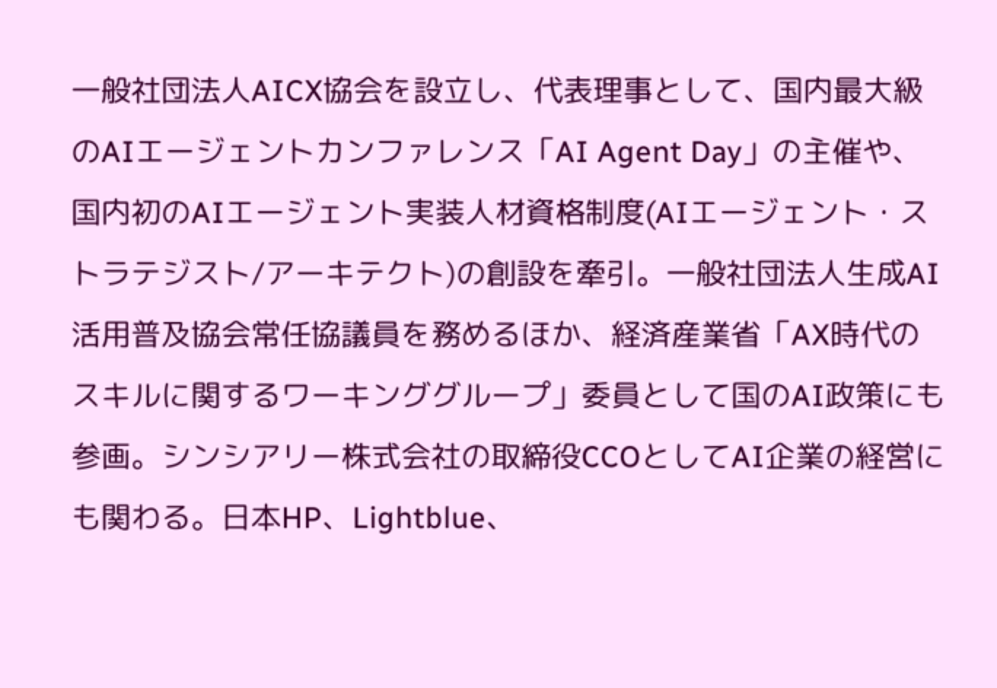一般社団法人AICX協会を設立し、代表理事として、国内最大級のAIエージェントカンファレンス「AI Agent Day」の主催や、国内初のAIエージェント実装人材資格制度(AIエージェント・ストラテジスト/アーキテクト)の創設を牽引。一般社団法人生成AI活用普及協会常任協議員を務めるほか、経済産業省「AX時代のスキルに関するワーキンググループ」委員として国のAI政策にも参画。シンシアリー株式会社の取締役CCOとしてAI企業の経営にも関わる。日本HP、Lightblue、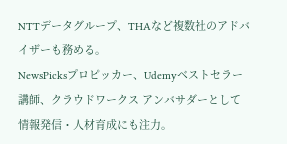NTTデータグループ、THAなど複数社のアドバイザーも務める。
NewsPicksプロピッカー、Udemyベストセラー講師、クラウドワークス アンバサダーとして情報発信・人材育成にも注力。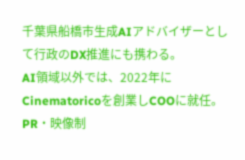千葉県船橋市生成AIアドバイザーとして行政のDX推進にも携わる。
AI領域以外では、2022年にCinematoricoを創業しCOOに就任。PR・映像制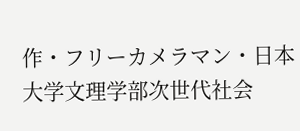作・フリーカメラマン・日本大学文理学部次世代社会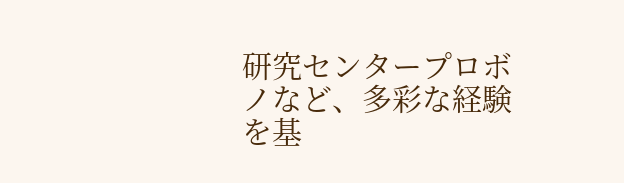研究センタープロボノなど、多彩な経験を基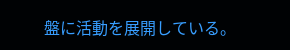盤に活動を展開している。